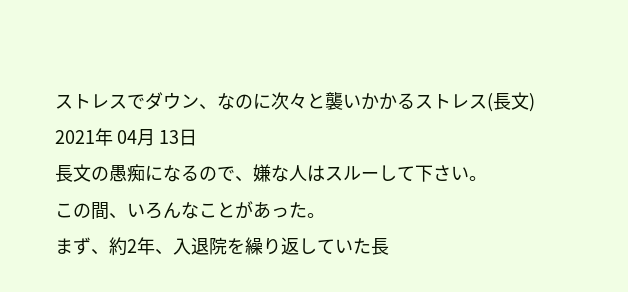ストレスでダウン、なのに次々と襲いかかるストレス(長文)
2021年 04月 13日
長文の愚痴になるので、嫌な人はスルーして下さい。
この間、いろんなことがあった。
まず、約2年、入退院を繰り返していた長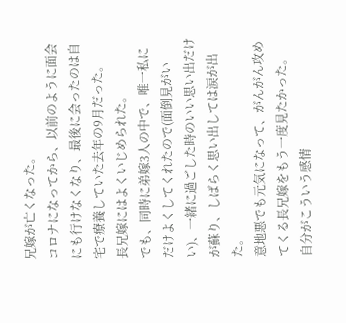兄嫁が亡くなった。
コロナになってから、以前のように面会にも行けなくなり、最後に会ったのは自宅で療養していた去年の9月だった。
長兄嫁にはよくいじめられた。
でも、同時に弟嫁3人の中で、唯一私にだけよくしてくれたので(面倒見がいい)、一緒に過ごした時のいい思い出だけが蘇り、しばらく思い出しては涙が出た。
意地悪でも元気になって、がんがん攻めてくる長兄嫁をもう一度見たかった。
自分がこういう感情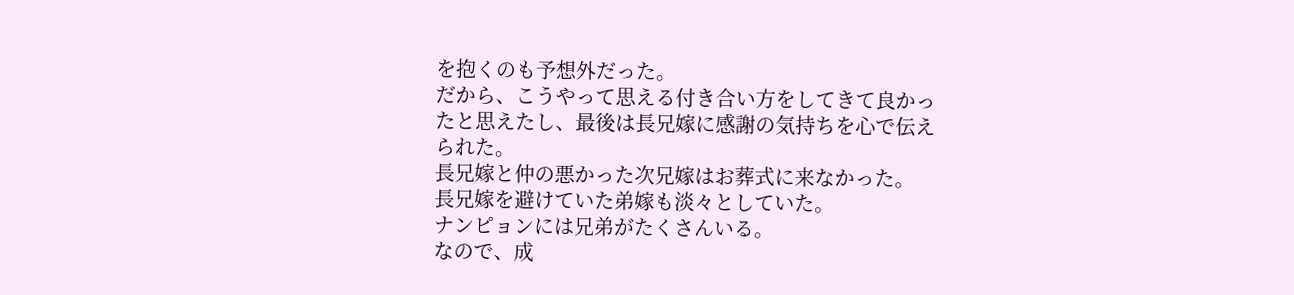を抱くのも予想外だった。
だから、こうやって思える付き合い方をしてきて良かったと思えたし、最後は長兄嫁に感謝の気持ちを心で伝えられた。
長兄嫁と仲の悪かった次兄嫁はお葬式に来なかった。
長兄嫁を避けていた弟嫁も淡々としていた。
ナンピョンには兄弟がたくさんいる。
なので、成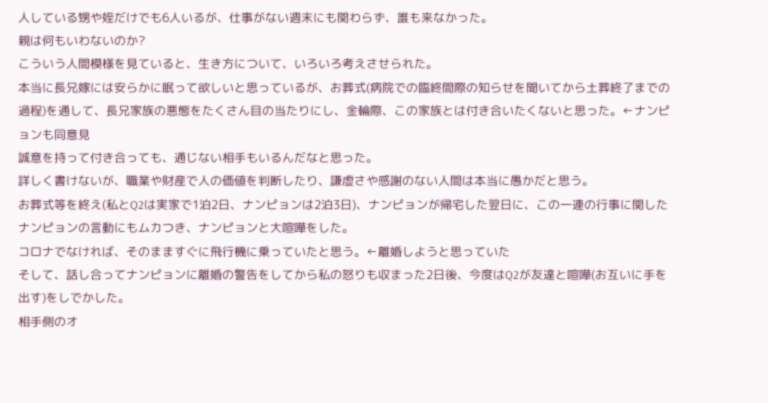人している甥や姪だけでも6人いるが、仕事がない週末にも関わらず、誰も来なかった。
親は何もいわないのか?
こういう人間模様を見ていると、生き方について、いろいろ考えさせられた。
本当に長兄嫁には安らかに眠って欲しいと思っているが、お葬式(病院での臨終間際の知らせを聞いてから土葬終了までの過程)を通して、長兄家族の悪態をたくさん目の当たりにし、金輪際、この家族とは付き合いたくないと思った。←ナンピョンも同意見
誠意を持って付き合っても、通じない相手もいるんだなと思った。
詳しく書けないが、職業や財産で人の価値を判断したり、謙虚さや感謝のない人間は本当に愚かだと思う。
お葬式等を終え(私とQ2は実家で1泊2日、ナンピョンは2泊3日)、ナンピョンが帰宅した翌日に、この一連の行事に関したナンピョンの言動にもムカつき、ナンピョンと大喧嘩をした。
コロナでなければ、そのまますぐに飛行機に乗っていたと思う。←離婚しようと思っていた
そして、話し合ってナンピョンに離婚の警告をしてから私の怒りも収まった2日後、今度はQ2が友達と喧嘩(お互いに手を出す)をしでかした。
相手側のオ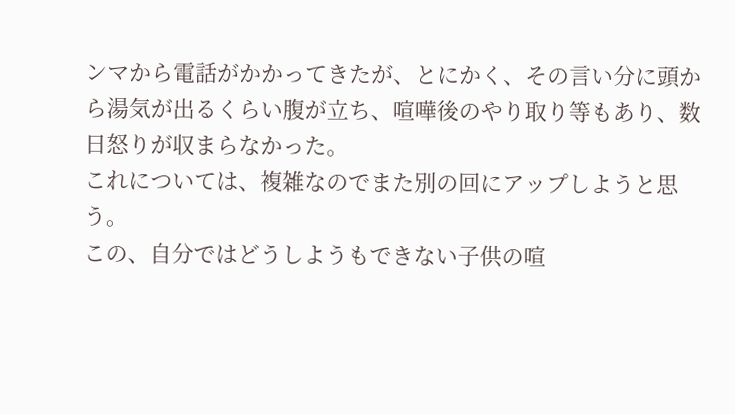ンマから電話がかかってきたが、とにかく、その言い分に頭から湯気が出るくらい腹が立ち、喧嘩後のやり取り等もあり、数日怒りが収まらなかった。
これについては、複雑なのでまた別の回にアップしようと思う。
この、自分ではどうしようもできない子供の喧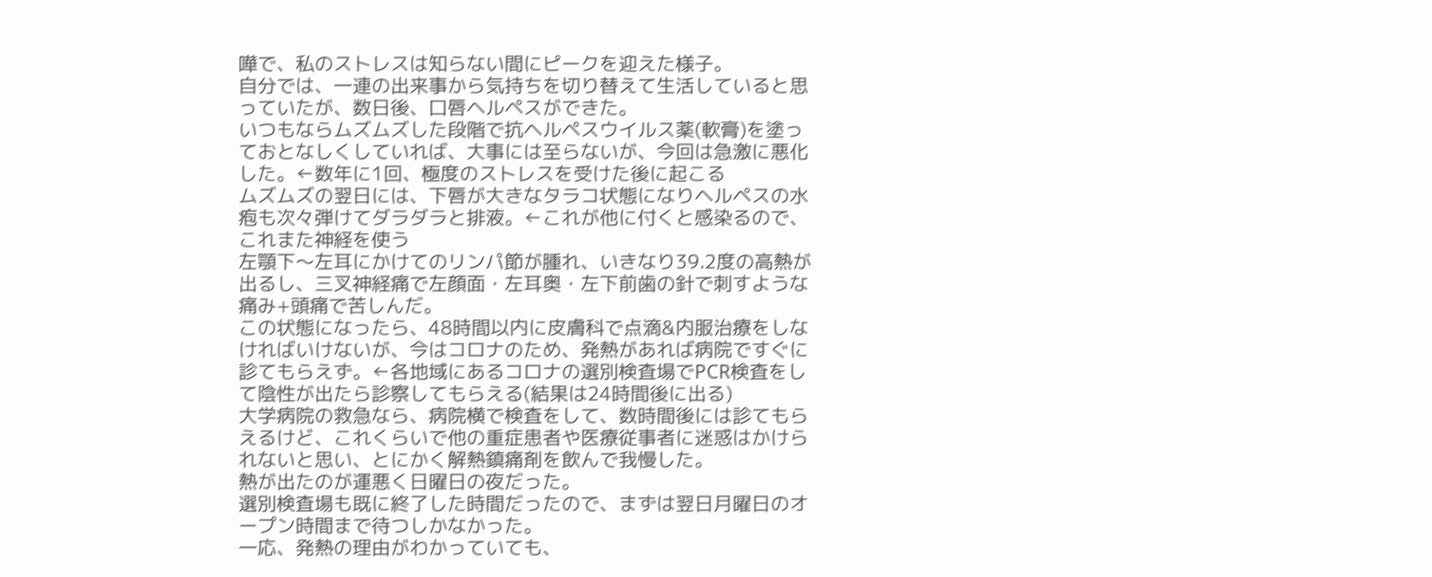嘩で、私のストレスは知らない間にピークを迎えた様子。
自分では、一連の出来事から気持ちを切り替えて生活していると思っていたが、数日後、口唇ヘルペスができた。
いつもならムズムズした段階で抗ヘルペスウイルス薬(軟膏)を塗っておとなしくしていれば、大事には至らないが、今回は急激に悪化した。←数年に1回、極度のストレスを受けた後に起こる
ムズムズの翌日には、下唇が大きなタラコ状態になりヘルペスの水疱も次々弾けてダラダラと排液。←これが他に付くと感染るので、これまた神経を使う
左顎下〜左耳にかけてのリンパ節が腫れ、いきなり39.2度の高熱が出るし、三叉神経痛で左顔面・左耳奥・左下前歯の針で刺すような痛み+頭痛で苦しんだ。
この状態になったら、48時間以内に皮膚科で点滴&内服治療をしなければいけないが、今はコロナのため、発熱があれば病院ですぐに診てもらえず。←各地域にあるコロナの選別検査場でPCR検査をして陰性が出たら診察してもらえる(結果は24時間後に出る)
大学病院の救急なら、病院横で検査をして、数時間後には診てもらえるけど、これくらいで他の重症患者や医療従事者に迷惑はかけられないと思い、とにかく解熱鎮痛剤を飲んで我慢した。
熱が出たのが運悪く日曜日の夜だった。
選別検査場も既に終了した時間だったので、まずは翌日月曜日のオープン時間まで待つしかなかった。
一応、発熱の理由がわかっていても、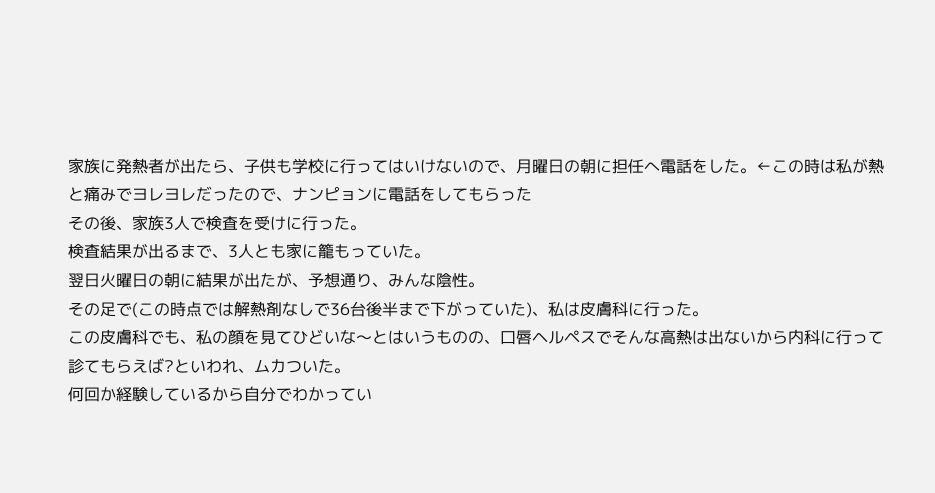家族に発熱者が出たら、子供も学校に行ってはいけないので、月曜日の朝に担任へ電話をした。←この時は私が熱と痛みでヨレヨレだったので、ナンピョンに電話をしてもらった
その後、家族3人で検査を受けに行った。
検査結果が出るまで、3人とも家に籠もっていた。
翌日火曜日の朝に結果が出たが、予想通り、みんな陰性。
その足で(この時点では解熱剤なしで36台後半まで下がっていた)、私は皮膚科に行った。
この皮膚科でも、私の顔を見てひどいな〜とはいうものの、口唇ヘルペスでそんな高熱は出ないから内科に行って診てもらえば?といわれ、ムカついた。
何回か経験しているから自分でわかってい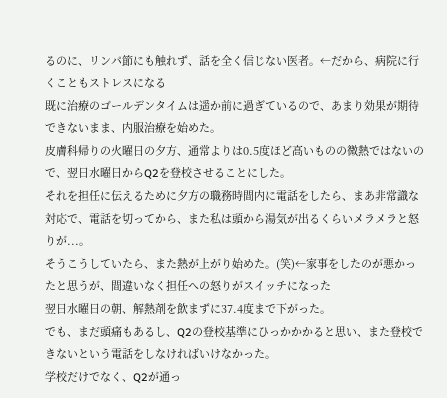るのに、リンパ節にも触れず、話を全く信じない医者。←だから、病院に行くこともストレスになる
既に治療のゴールデンタイムは遥か前に過ぎているので、あまり効果が期待できないまま、内服治療を始めた。
皮膚科帰りの火曜日の夕方、通常よりは0.5度ほど高いものの微熱ではないので、翌日水曜日からQ2を登校させることにした。
それを担任に伝えるために夕方の職務時間内に電話をしたら、まあ非常識な対応で、電話を切ってから、また私は頭から湯気が出るくらいメラメラと怒りが...。
そうこうしていたら、また熱が上がり始めた。(笑)←家事をしたのが悪かったと思うが、間違いなく担任への怒りがスイッチになった
翌日水曜日の朝、解熱剤を飲まずに37.4度まで下がった。
でも、まだ頭痛もあるし、Q2の登校基準にひっかかかると思い、また登校できないという電話をしなければいけなかった。
学校だけでなく、Q2が通っ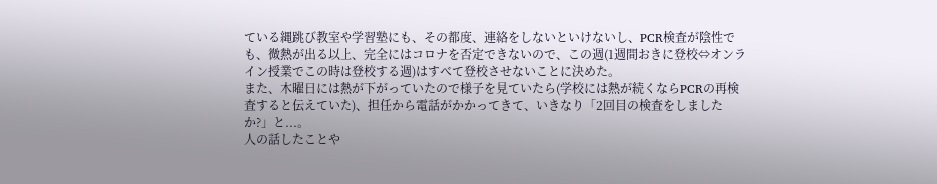ている縄跳び教室や学習塾にも、その都度、連絡をしないといけないし、PCR検査が陰性でも、微熱が出る以上、完全にはコロナを否定できないので、この週(1週間おきに登校⇔オンライン授業でこの時は登校する週)はすべて登校させないことに決めた。
また、木曜日には熱が下がっていたので様子を見ていたら(学校には熱が続くならPCRの再検査すると伝えていた)、担任から電話がかかってきて、いきなり「2回目の検査をしましたか?」と...。
人の話したことや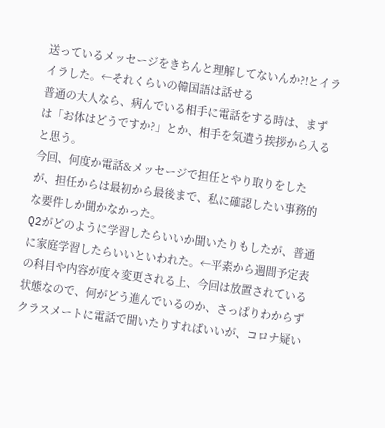送っているメッセージをきちんと理解してないんか?!とイライラした。←それくらいの韓国語は話せる
普通の大人なら、病んでいる相手に電話をする時は、まずは「お体はどうですか?」とか、相手を気遣う挨拶から入ると思う。
今回、何度か電話&メッセージで担任とやり取りをしたが、担任からは最初から最後まで、私に確認したい事務的な要件しか聞かなかった。
Q2がどのように学習したらいいか聞いたりもしたが、普通に家庭学習したらいいといわれた。←平素から週間予定表の科目や内容が度々変更される上、今回は放置されている状態なので、何がどう進んでいるのか、さっぱりわからず
クラスメートに電話で聞いたりすればいいが、コロナ疑い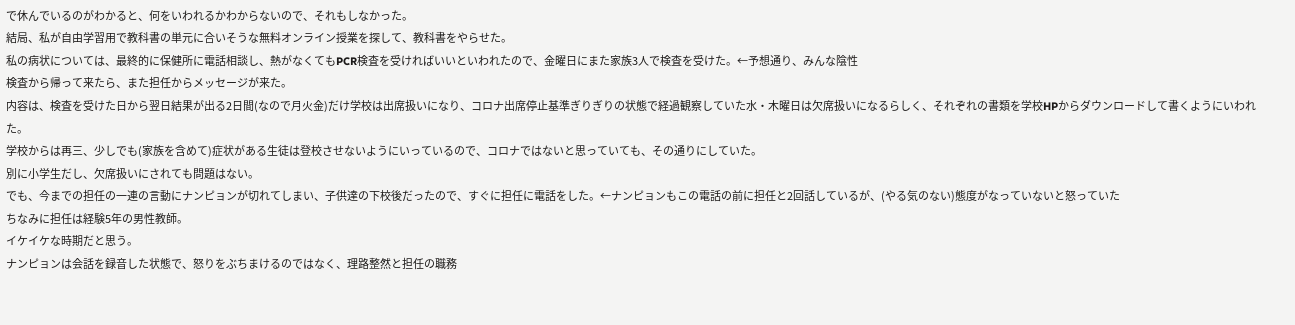で休んでいるのがわかると、何をいわれるかわからないので、それもしなかった。
結局、私が自由学習用で教科書の単元に合いそうな無料オンライン授業を探して、教科書をやらせた。
私の病状については、最終的に保健所に電話相談し、熱がなくてもPCR検査を受ければいいといわれたので、金曜日にまた家族3人で検査を受けた。←予想通り、みんな陰性
検査から帰って来たら、また担任からメッセージが来た。
内容は、検査を受けた日から翌日結果が出る2日間(なので月火金)だけ学校は出席扱いになり、コロナ出席停止基準ぎりぎりの状態で経過観察していた水・木曜日は欠席扱いになるらしく、それぞれの書類を学校HPからダウンロードして書くようにいわれた。
学校からは再三、少しでも(家族を含めて)症状がある生徒は登校させないようにいっているので、コロナではないと思っていても、その通りにしていた。
別に小学生だし、欠席扱いにされても問題はない。
でも、今までの担任の一連の言動にナンピョンが切れてしまい、子供達の下校後だったので、すぐに担任に電話をした。←ナンピョンもこの電話の前に担任と2回話しているが、(やる気のない)態度がなっていないと怒っていた
ちなみに担任は経験5年の男性教師。
イケイケな時期だと思う。
ナンピョンは会話を録音した状態で、怒りをぶちまけるのではなく、理路整然と担任の職務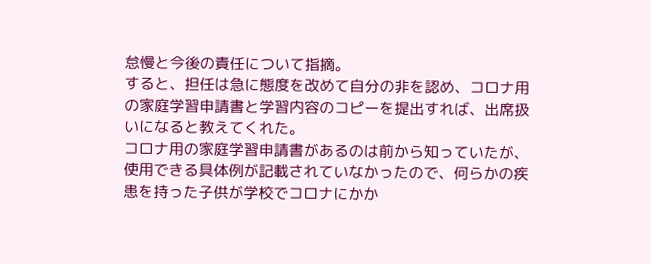怠慢と今後の責任について指摘。
すると、担任は急に態度を改めて自分の非を認め、コロナ用の家庭学習申請書と学習内容のコピーを提出すれば、出席扱いになると教えてくれた。
コロナ用の家庭学習申請書があるのは前から知っていたが、使用できる具体例が記載されていなかったので、何らかの疾患を持った子供が学校でコロナにかか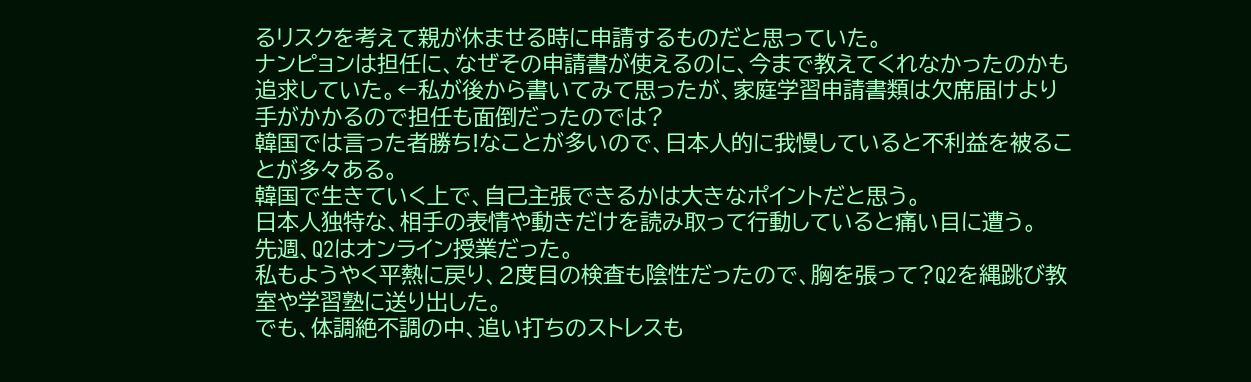るリスクを考えて親が休ませる時に申請するものだと思っていた。
ナンピョンは担任に、なぜその申請書が使えるのに、今まで教えてくれなかったのかも追求していた。←私が後から書いてみて思ったが、家庭学習申請書類は欠席届けより手がかかるので担任も面倒だったのでは?
韓国では言った者勝ち!なことが多いので、日本人的に我慢していると不利益を被ることが多々ある。
韓国で生きていく上で、自己主張できるかは大きなポイントだと思う。
日本人独特な、相手の表情や動きだけを読み取って行動していると痛い目に遭う。
先週、Q2はオンライン授業だった。
私もようやく平熱に戻り、2度目の検査も陰性だったので、胸を張って?Q2を縄跳び教室や学習塾に送り出した。
でも、体調絶不調の中、追い打ちのストレスも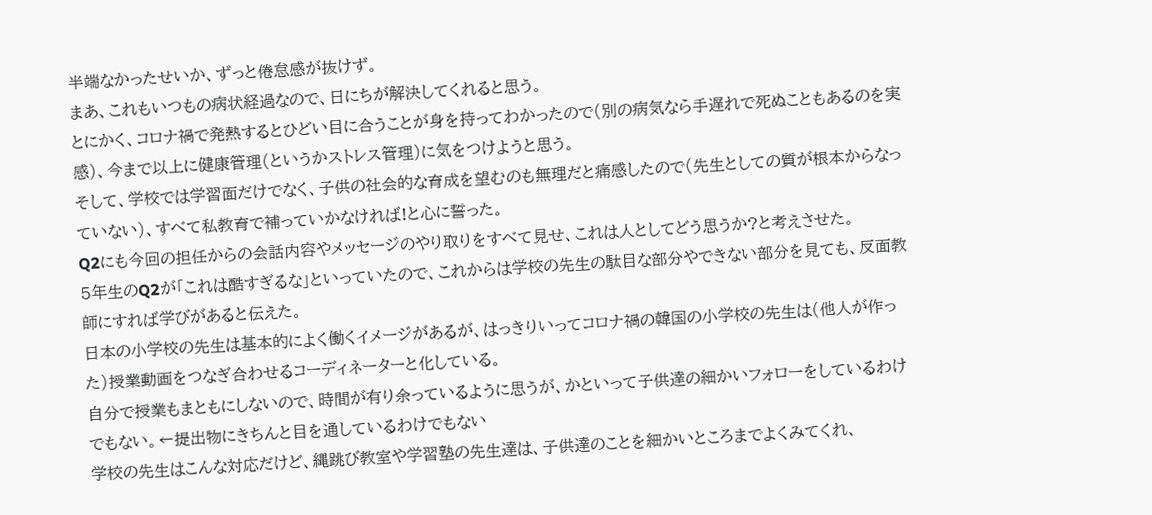半端なかったせいか、ずっと倦怠感が抜けず。
まあ、これもいつもの病状経過なので、日にちが解決してくれると思う。
とにかく、コロナ禍で発熱するとひどい目に合うことが身を持ってわかったので(別の病気なら手遅れで死ぬこともあるのを実感)、今まで以上に健康管理(というかストレス管理)に気をつけようと思う。
そして、学校では学習面だけでなく、子供の社会的な育成を望むのも無理だと痛感したので(先生としての質が根本からなっていない)、すべて私教育で補っていかなければ!と心に誓った。
Q2にも今回の担任からの会話内容やメッセージのやり取りをすべて見せ、これは人としてどう思うか?と考えさせた。
5年生のQ2が「これは酷すぎるな」といっていたので、これからは学校の先生の駄目な部分やできない部分を見ても、反面教師にすれば学びがあると伝えた。
日本の小学校の先生は基本的によく働くイメージがあるが、はっきりいってコロナ禍の韓国の小学校の先生は(他人が作った)授業動画をつなぎ合わせるコーディネーターと化している。
自分で授業もまともにしないので、時間が有り余っているように思うが、かといって子供達の細かいフォローをしているわけでもない。←提出物にきちんと目を通しているわけでもない
学校の先生はこんな対応だけど、縄跳び教室や学習塾の先生達は、子供達のことを細かいところまでよくみてくれ、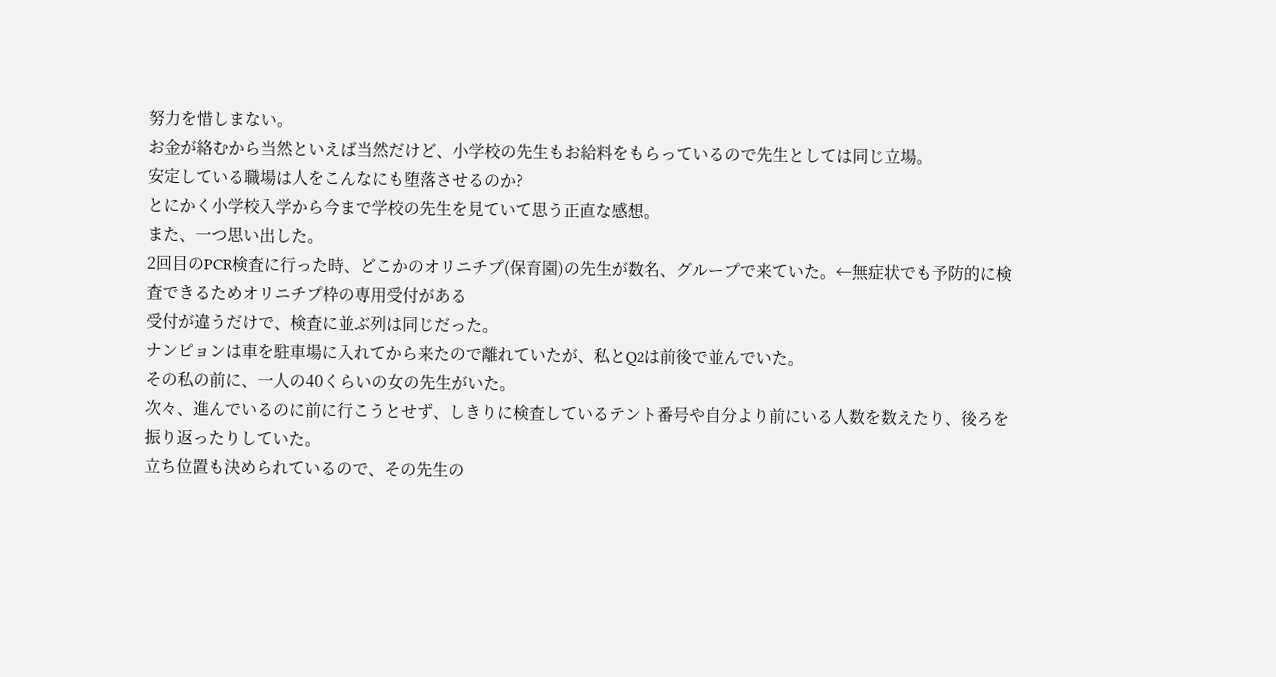努力を惜しまない。
お金が絡むから当然といえば当然だけど、小学校の先生もお給料をもらっているので先生としては同じ立場。
安定している職場は人をこんなにも堕落させるのか?
とにかく小学校入学から今まで学校の先生を見ていて思う正直な感想。
また、一つ思い出した。
2回目のPCR検査に行った時、どこかのオリニチプ(保育園)の先生が数名、グループで来ていた。←無症状でも予防的に検査できるためオリニチプ枠の専用受付がある
受付が違うだけで、検査に並ぶ列は同じだった。
ナンピョンは車を駐車場に入れてから来たので離れていたが、私とQ2は前後で並んでいた。
その私の前に、一人の40くらいの女の先生がいた。
次々、進んでいるのに前に行こうとせず、しきりに検査しているテント番号や自分より前にいる人数を数えたり、後ろを振り返ったりしていた。
立ち位置も決められているので、その先生の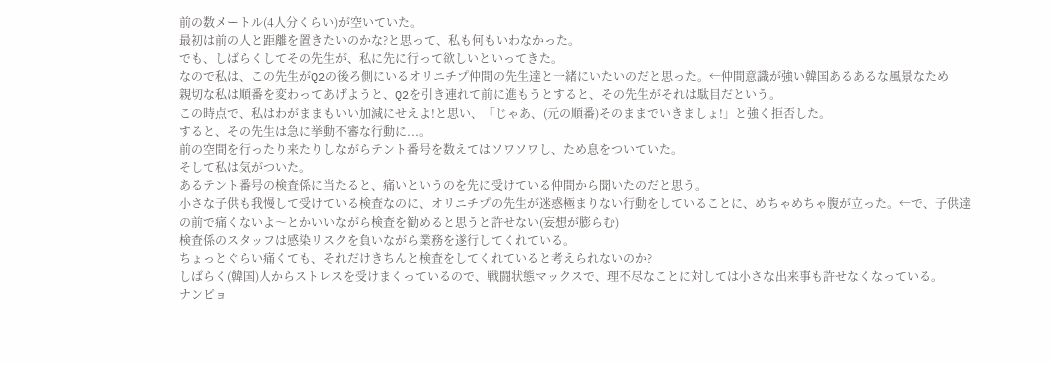前の数メートル(4人分くらい)が空いていた。
最初は前の人と距離を置きたいのかな?と思って、私も何もいわなかった。
でも、しばらくしてその先生が、私に先に行って欲しいといってきた。
なので私は、この先生がQ2の後ろ側にいるオリニチプ仲間の先生達と一緒にいたいのだと思った。←仲間意識が強い韓国あるあるな風景なため
親切な私は順番を変わってあげようと、Q2を引き連れて前に進もうとすると、その先生がそれは駄目だという。
この時点で、私はわがままもいい加減にせえよ!と思い、「じゃあ、(元の順番)そのままでいきましょ!」と強く拒否した。
すると、その先生は急に挙動不審な行動に...。
前の空間を行ったり来たりしながらテント番号を数えてはソワソワし、ため息をついていた。
そして私は気がついた。
あるテント番号の検査係に当たると、痛いというのを先に受けている仲間から聞いたのだと思う。
小さな子供も我慢して受けている検査なのに、オリニチプの先生が迷惑極まりない行動をしていることに、めちゃめちゃ腹が立った。←で、子供達の前で痛くないよ〜とかいいながら検査を勧めると思うと許せない(妄想が膨らむ)
検査係のスタッフは感染リスクを負いながら業務を遂行してくれている。
ちょっとぐらい痛くても、それだけきちんと検査をしてくれていると考えられないのか?
しばらく(韓国)人からストレスを受けまくっているので、戦闘状態マックスで、理不尽なことに対しては小さな出来事も許せなくなっている。
ナンピョ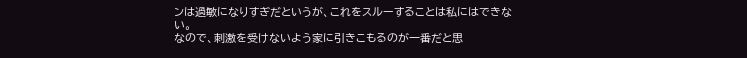ンは過敏になりすぎだというが、これをスルーすることは私にはできない。
なので、刺激を受けないよう家に引きこもるのが一番だと思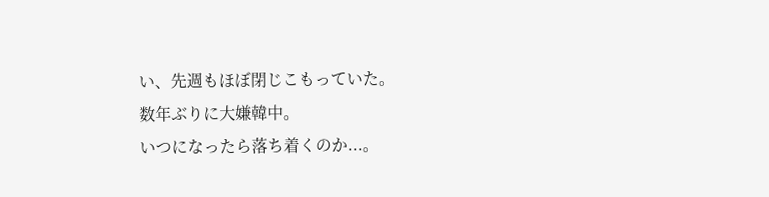い、先週もほぼ閉じこもっていた。
数年ぶりに大嫌韓中。
いつになったら落ち着くのか...。